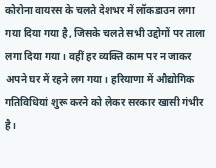कोरोना वायरस के चलते देशभर में लॉकडाउन लगा गया दिया गया है, जिसके चलते सभी उद्दोगों पर ताला लगा दिया गया। वहीं हर व्यक्ति काम पर न जाकर अपने घर में रहने लग गया। हरियाणा में औद्योगिक गतिविधियां शुरू करने को लेकर सरकार खासी गंभीर है।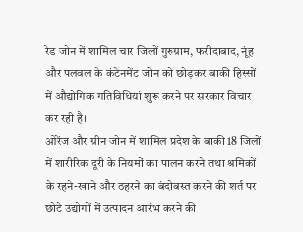रेड जोन में शामिल चार जिलों गुरुग्राम, फरीदाबाद, नूंह और पलवल के कंटेनमेंट जोन को छोड़कर बाकी हिस्सों में औद्योगिक गतिविधियां शुरू करने पर सरकार विचार कर रही है।
ओरेंज और ग्रीन जोन में शामिल प्रदेश के बाकी 18 जिलों में शारीरिक दूरी के नियमों का पालन करने तथा श्रमिकों के रहने-खाने और ठहरने का बंदोबस्त करने की शर्त पर छोटे उद्योगों में उत्पादन आरंभ करने की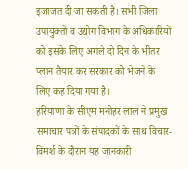इजाजत दी जा सकती है। सभी जिला उपायुक्तों व उद्योग विभाग के अधिकारियों को इसके लिए अगले दो दिन के भीतर प्लान तैयार कर सरकार को भेजने के लिए कह दिया गया है।
हरियाणा के सीएम मनोहर लाल ने प्रमुख समाचार पत्रों के संपादकों के साथ विचार-विमर्श के दौरान यह जानकारी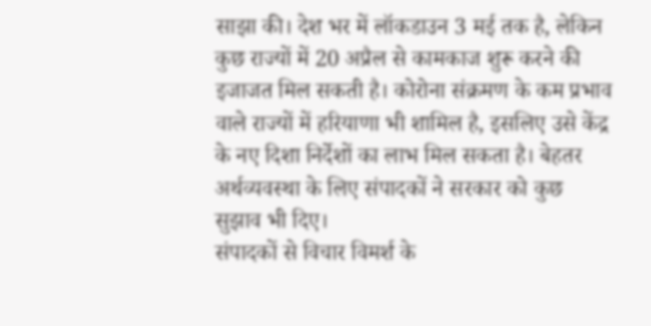साझा की। देश भर में लॉकडाउन 3 मई तक है, लेकिन कुछ राज्यों में 20 अप्रैल से कामकाज शुरू करने की इजाजत मिल सकती है। कोरोना संक्रमण के कम प्रभाव वाले राज्यों में हरियाणा भी शामिल है, इसलिए उसे केंद्र के नए दिशा निर्देशों का लाभ मिल सकता है। बेहतर अर्थव्यवस्था के लिए संपादकों ने सरकार को कुछ सुझाव भी दिए।
संपादकों से विचार विमर्श के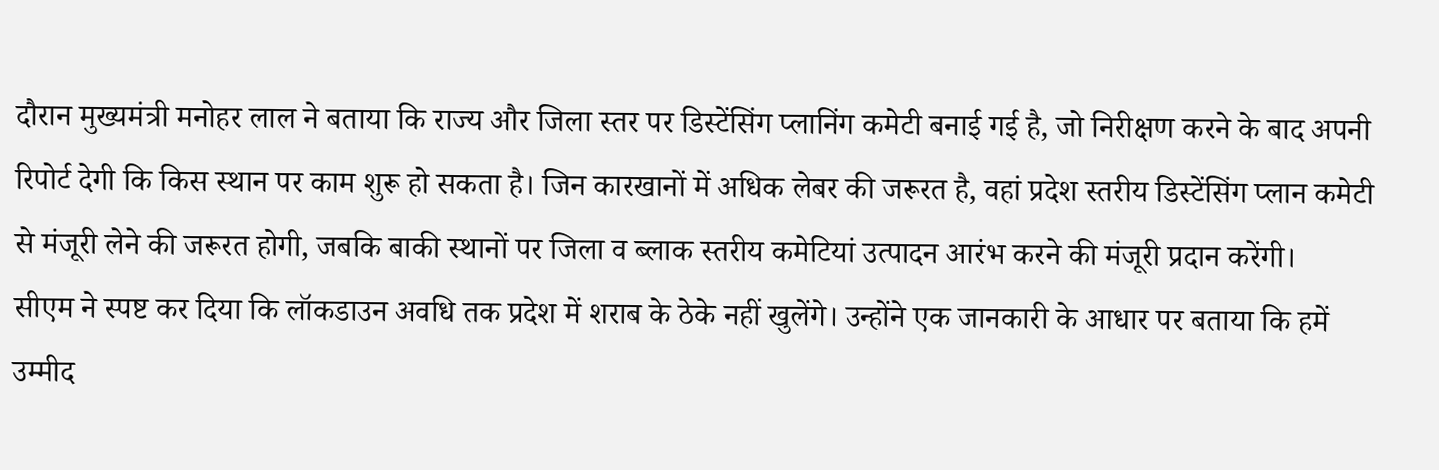दौरान मुख्यमंत्री मनोहर लाल ने बताया कि राज्य और जिला स्तर पर डिस्टेंसिंग प्लानिंग कमेटी बनाई गई है, जो निरीक्षण करने के बाद अपनी रिपोर्ट देगी कि किस स्थान पर काम शुरू हो सकता है। जिन कारखानों में अधिक लेबर की जरूरत है, वहां प्रदेश स्तरीय डिस्टेंसिंग प्लान कमेटी से मंजूरी लेने की जरूरत होगी, जबकि बाकी स्थानों पर जिला व ब्लाक स्तरीय कमेटियां उत्पादन आरंभ करने की मंजूरी प्रदान करेंगी।
सीएम ने स्पष्ट कर दिया कि लॉकडाउन अवधि तक प्रदेश में शराब के ठेके नहीं खुलेंगे। उन्होंने एक जानकारी के आधार पर बताया कि हमें उम्मीद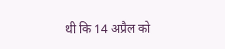थी कि 14 अप्रैल को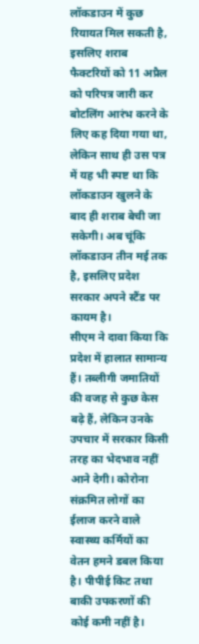लॉकडाउन में कुछ रियायत मिल सकती है, इसलिए शराब फैक्टरियों को 11 अप्रैल को परिपत्र जारी कर बोटलिंग आरंभ करने के लिए कह दिया गया था, लेकिन साथ ही उस पत्र में यह भी स्पष्ट था कि लॉकडाउन खुलने के बाद ही शराब बेची जा सकेगी। अब चूंकि लॉकडाउन तीन मई तक है, इसलिए प्रदेश सरकार अपने स्टैंड पर कायम है।
सीएम ने दावा किया कि प्रदेश में हालात सामान्य हैं। तब्लीगी जमातियों की वजह से कुछ केस बढ़े हैं, लेकिन उनके उपचार में सरकार किसी तरह का भेदभाव नहीं आने देगी। कोरोना संक्रमित लोगों का ईलाज करने वाले स्वास्थ्य कर्मियों का वेतन हमने डबल किया है। पीपीई किट तथा बाकी उपकरणों की कोई कमी नहीं है।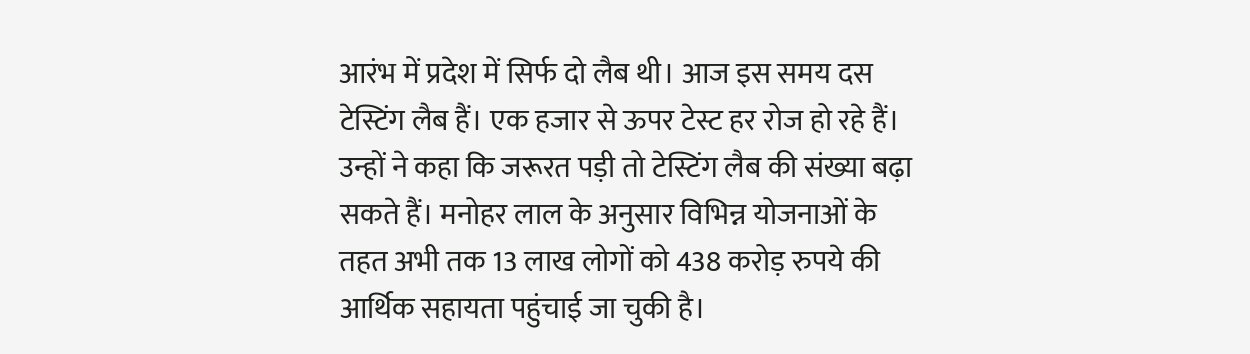आरंभ में प्रदेश में सिर्फ दो लैब थी। आज इस समय दस टेस्टिंग लैब हैं। एक हजार से ऊपर टेस्ट हर रोज हो रहे हैं।
उन्हों ने कहा कि जरूरत पड़ी तो टेस्टिंग लैब की संख्या बढ़ा सकते हैं। मनोहर लाल के अनुसार विभिन्न योजनाओं के तहत अभी तक 13 लाख लोगों को 438 करोड़ रुपये की आर्थिक सहायता पहुंचाई जा चुकी है।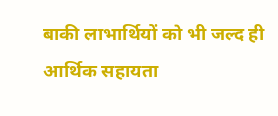बाकी लाभार्थियों को भी जल्द ही आर्थिक सहायता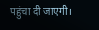पहुंचा दी जाएगी।